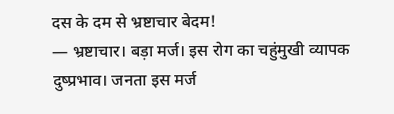दस के दम से भ्रष्टाचार बेदम!
― भ्रष्टाचार। बड़ा मर्ज। इस रोग का चहुंमुखी व्यापक दुष्प्रभाव। जनता इस मर्ज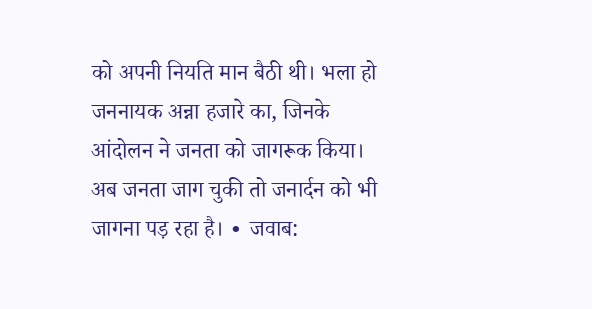को अपनी नियति मान बैठी थी। भला हो जननायक अन्ना हजारे का, जिनके आंदोलन ने जनता को जागरूक किया। अब जनता जाग चुकी तो जनार्दन को भी जागना पड़ रहा है। ∙ जवाब: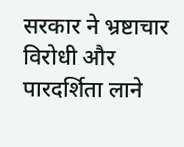सरकार ने भ्रष्टाचार विरोधी और पारदर्शिता लाने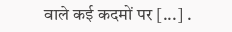वाले कई कदमों पर [...] .